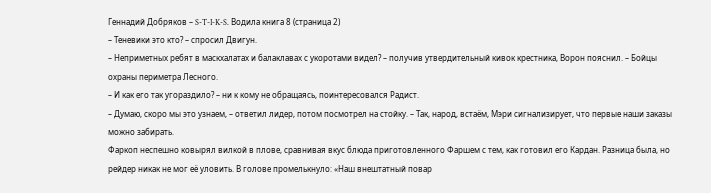Геннадий Добряков – S-T-I-K-S. Водила книга 8 (страница 2)
– Теневики это кто? – спросил Двигун.
– Неприметных ребят в маскхалатах и балаклавах с укоротами видел? – получив утвердительный кивок крестника, Ворон пояснил. – Бойцы охраны периметра Лесного.
– И как его так угораздило? – ни к кому не обращаясь, поинтересовался Радист.
– Думаю, скоро мы это узнаем, – ответил лидер, потом посмотрел на стойку. – Так, народ, встаём, Мэри сигнализирует, что первые наши заказы можно забирать.
Фаркоп неспешно ковырял вилкой в плове, сравнивая вкус блюда приготовленного Фаршем с тем, как готовил его Кардан. Разница была, но рейдер никак не мог её уловить. В голове промелькнуло: «Наш внештатный повар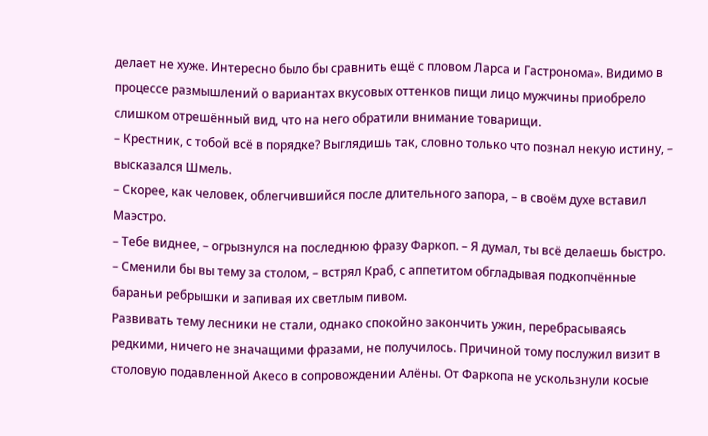делает не хуже. Интересно было бы сравнить ещё с пловом Ларса и Гастронома». Видимо в процессе размышлений о вариантах вкусовых оттенков пищи лицо мужчины приобрело слишком отрешённый вид, что на него обратили внимание товарищи.
– Крестник, с тобой всё в порядке? Выглядишь так, словно только что познал некую истину, – высказался Шмель.
– Скорее, как человек, облегчившийся после длительного запора, – в своём духе вставил Маэстро.
– Тебе виднее, – огрызнулся на последнюю фразу Фаркоп. – Я думал, ты всё делаешь быстро.
– Сменили бы вы тему за столом, – встрял Краб, с аппетитом обгладывая подкопчённые бараньи ребрышки и запивая их светлым пивом.
Развивать тему лесники не стали, однако спокойно закончить ужин, перебрасываясь редкими, ничего не значащими фразами, не получилось. Причиной тому послужил визит в столовую подавленной Акесо в сопровождении Алёны. От Фаркопа не ускользнули косые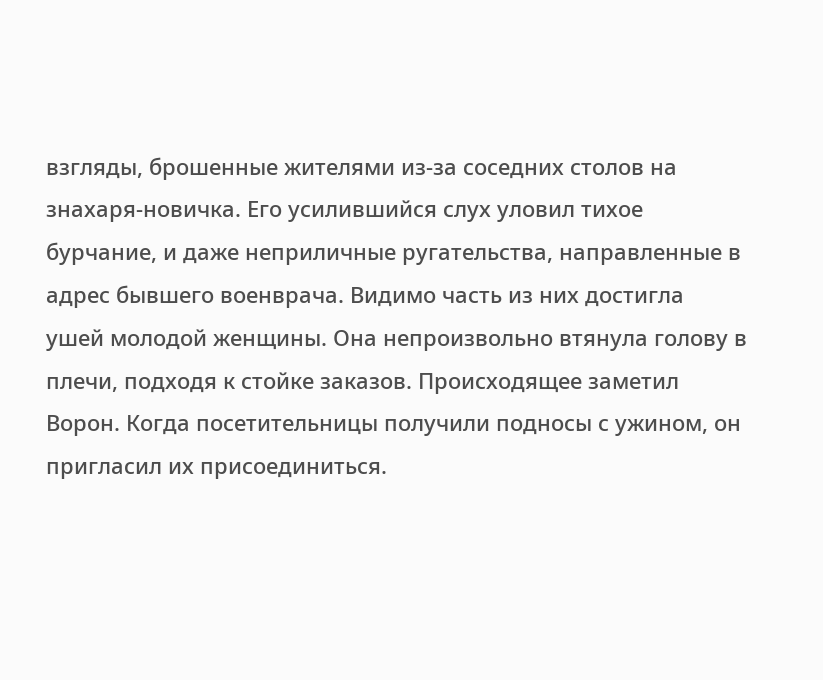взгляды, брошенные жителями из-за соседних столов на знахаря-новичка. Его усилившийся слух уловил тихое бурчание, и даже неприличные ругательства, направленные в адрес бывшего военврача. Видимо часть из них достигла ушей молодой женщины. Она непроизвольно втянула голову в плечи, подходя к стойке заказов. Происходящее заметил Ворон. Когда посетительницы получили подносы с ужином, он пригласил их присоединиться.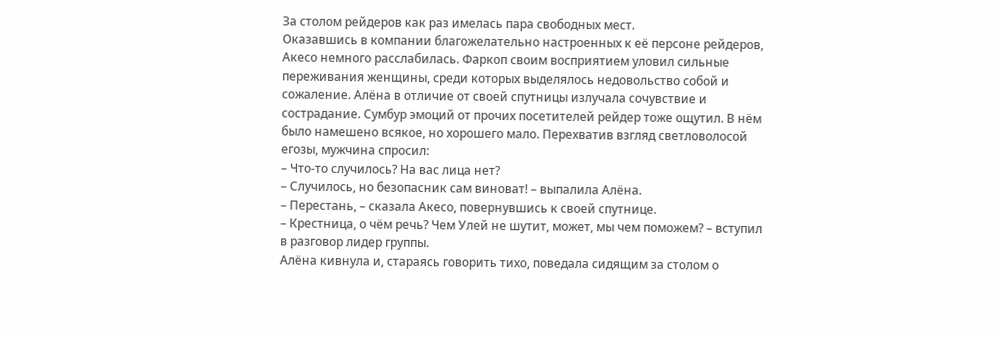За столом рейдеров как раз имелась пара свободных мест.
Оказавшись в компании благожелательно настроенных к её персоне рейдеров, Акесо немного расслабилась. Фаркоп своим восприятием уловил сильные переживания женщины, среди которых выделялось недовольство собой и сожаление. Алёна в отличие от своей спутницы излучала сочувствие и сострадание. Сумбур эмоций от прочих посетителей рейдер тоже ощутил. В нём было намешено всякое, но хорошего мало. Перехватив взгляд светловолосой егозы, мужчина спросил:
– Что-то случилось? На вас лица нет?
– Случилось, но безопасник сам виноват! – выпалила Алёна.
– Перестань, – сказала Акесо, повернувшись к своей спутнице.
– Крестница, о чём речь? Чем Улей не шутит, может, мы чем поможем? – вступил в разговор лидер группы.
Алёна кивнула и, стараясь говорить тихо, поведала сидящим за столом о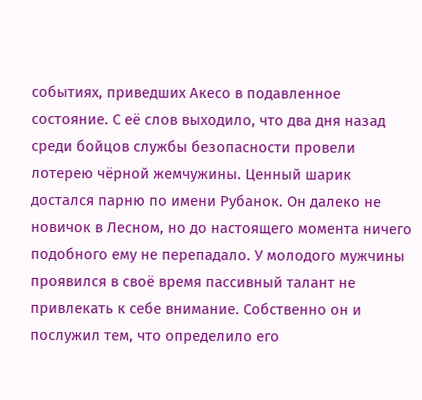событиях, приведших Акесо в подавленное состояние. С её слов выходило, что два дня назад среди бойцов службы безопасности провели лотерею чёрной жемчужины. Ценный шарик достался парню по имени Рубанок. Он далеко не новичок в Лесном, но до настоящего момента ничего подобного ему не перепадало. У молодого мужчины проявился в своё время пассивный талант не привлекать к себе внимание. Собственно он и послужил тем, что определило его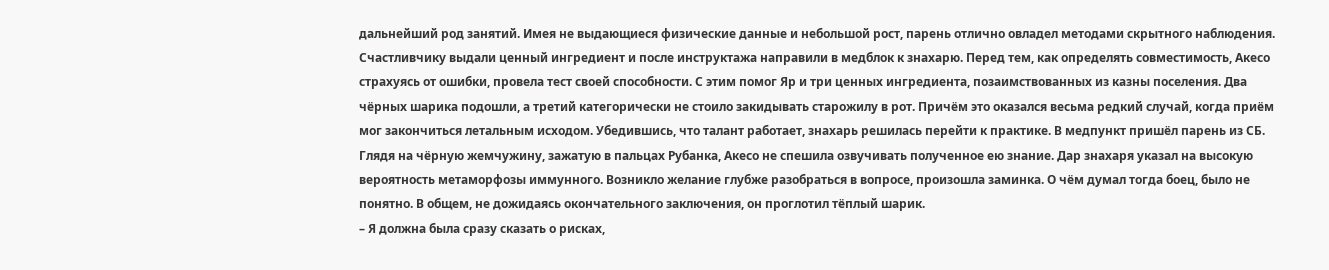дальнейший род занятий. Имея не выдающиеся физические данные и небольшой рост, парень отлично овладел методами скрытного наблюдения. Счастливчику выдали ценный ингредиент и после инструктажа направили в медблок к знахарю. Перед тем, как определять совместимость, Акесо страхуясь от ошибки, провела тест своей способности. С этим помог Яр и три ценных ингредиента, позаимствованных из казны поселения. Два чёрных шарика подошли, а третий категорически не стоило закидывать старожилу в рот. Причём это оказался весьма редкий случай, когда приём мог закончиться летальным исходом. Убедившись, что талант работает, знахарь решилась перейти к практике. В медпункт пришёл парень из СБ. Глядя на чёрную жемчужину, зажатую в пальцах Рубанка, Акесо не спешила озвучивать полученное ею знание. Дар знахаря указал на высокую вероятность метаморфозы иммунного. Возникло желание глубже разобраться в вопросе, произошла заминка. О чём думал тогда боец, было не понятно. В общем, не дожидаясь окончательного заключения, он проглотил тёплый шарик.
– Я должна была сразу сказать о рисках,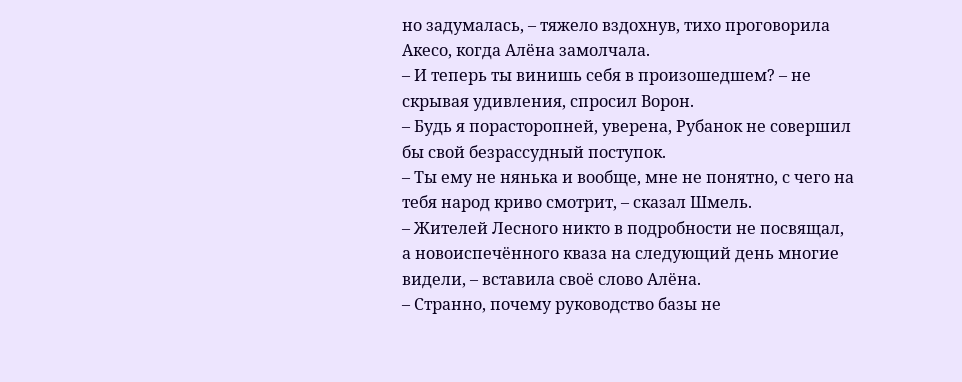но задумалась, – тяжело вздохнув, тихо проговорила Акесо, когда Алёна замолчала.
– И теперь ты винишь себя в произошедшем? – не скрывая удивления, спросил Ворон.
– Будь я порасторопней, уверена, Рубанок не совершил бы свой безрассудный поступок.
– Ты ему не нянька и вообще, мне не понятно, с чего на тебя народ криво смотрит, – сказал Шмель.
– Жителей Лесного никто в подробности не посвящал, а новоиспечённого кваза на следующий день многие видели, – вставила своё слово Алёна.
– Странно, почему руководство базы не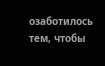озаботилось тем, чтобы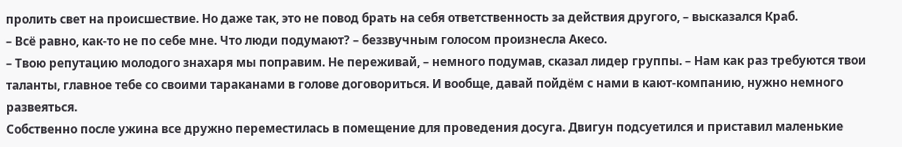пролить свет на происшествие. Но даже так, это не повод брать на себя ответственность за действия другого, – высказался Краб.
– Всё равно, как-то не по себе мне. Что люди подумают? – беззвучным голосом произнесла Акесо.
– Твою репутацию молодого знахаря мы поправим. Не переживай, – немного подумав, сказал лидер группы. – Нам как раз требуются твои таланты, главное тебе со своими тараканами в голове договориться. И вообще, давай пойдём с нами в кают-компанию, нужно немного развеяться.
Собственно после ужина все дружно переместилась в помещение для проведения досуга. Двигун подсуетился и приставил маленькие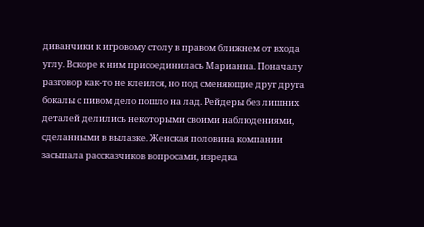диванчики к игровому столу в правом ближнем от входа углу. Вскоре к ним присоединилась Марианна. Поначалу разговор как-то не клеился, но под сменяющие друг друга бокалы с пивом дело пошло на лад. Рейдеры без лишних деталей делились некоторыми своими наблюдениями, сделанными в вылазке. Женская половина компании засыпала рассказчиков вопросами, изредка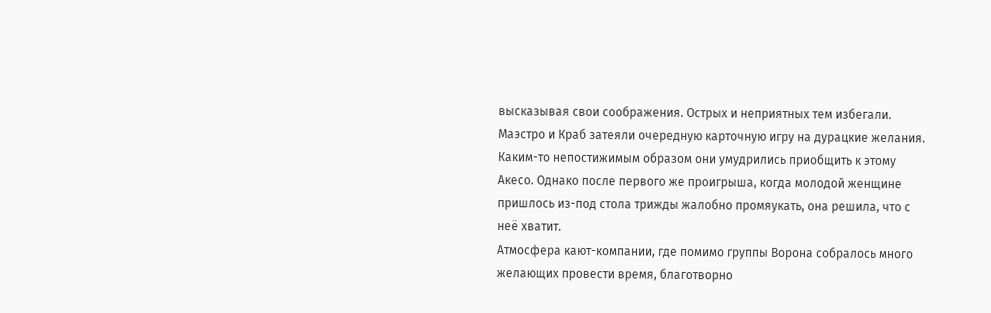высказывая свои соображения. Острых и неприятных тем избегали. Маэстро и Краб затеяли очередную карточную игру на дурацкие желания. Каким-то непостижимым образом они умудрились приобщить к этому Акесо. Однако после первого же проигрыша, когда молодой женщине пришлось из-под стола трижды жалобно промяукать, она решила, что с неё хватит.
Атмосфера кают-компании, где помимо группы Ворона собралось много желающих провести время, благотворно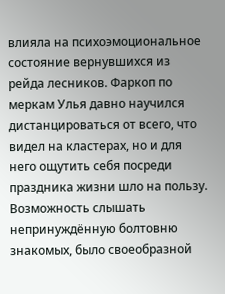влияла на психоэмоциональное состояние вернувшихся из рейда лесников. Фаркоп по меркам Улья давно научился дистанцироваться от всего, что видел на кластерах, но и для него ощутить себя посреди праздника жизни шло на пользу. Возможность слышать непринуждённую болтовню знакомых, было своеобразной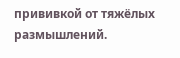прививкой от тяжёлых размышлений.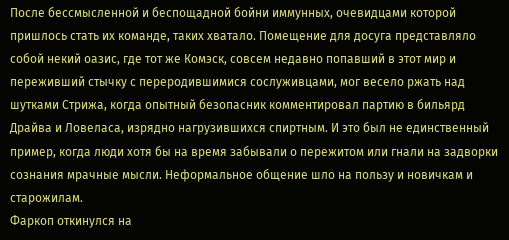После бессмысленной и беспощадной бойни иммунных, очевидцами которой пришлось стать их команде, таких хватало. Помещение для досуга представляло собой некий оазис, где тот же Комэск, совсем недавно попавший в этот мир и переживший стычку с переродившимися сослуживцами, мог весело ржать над шутками Стрижа, когда опытный безопасник комментировал партию в бильярд Драйва и Ловеласа, изрядно нагрузившихся спиртным. И это был не единственный пример, когда люди хотя бы на время забывали о пережитом или гнали на задворки сознания мрачные мысли. Неформальное общение шло на пользу и новичкам и старожилам.
Фаркоп откинулся на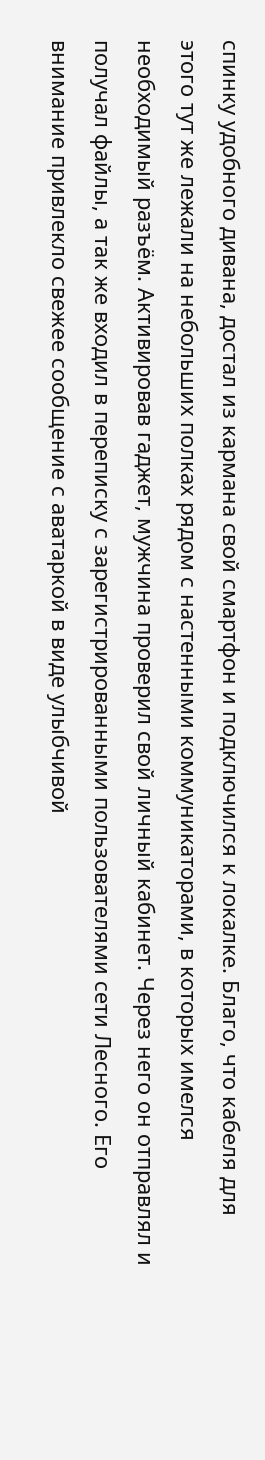спинку удобного дивана, достал из кармана свой смартфон и подключился к локалке. Благо, что кабеля для этого тут же лежали на небольших полках рядом с настенными коммуникаторами, в которых имелся необходимый разъём. Активировав гаджет, мужчина проверил свой личный кабинет. Через него он отправлял и получал файлы, а так же входил в переписку с зарегистрированными пользователями сети Лесного. Его внимание привлекло свежее сообщение с аватаркой в виде улыбчивой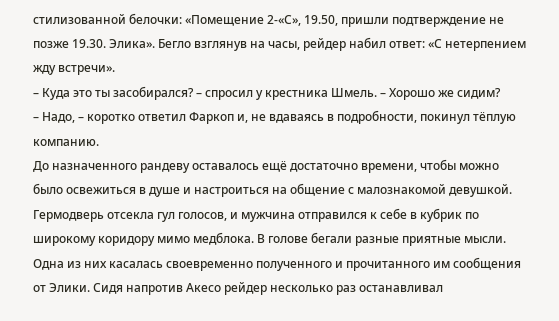стилизованной белочки: «Помещение 2-«С», 19.50, пришли подтверждение не позже 19.30. Элика». Бегло взглянув на часы, рейдер набил ответ: «С нетерпением жду встречи».
– Куда это ты засобирался? – спросил у крестника Шмель. – Хорошо же сидим?
– Надо, – коротко ответил Фаркоп и, не вдаваясь в подробности, покинул тёплую компанию.
До назначенного рандеву оставалось ещё достаточно времени, чтобы можно было освежиться в душе и настроиться на общение с малознакомой девушкой. Гермодверь отсекла гул голосов, и мужчина отправился к себе в кубрик по широкому коридору мимо медблока. В голове бегали разные приятные мысли. Одна из них касалась своевременно полученного и прочитанного им сообщения от Элики. Сидя напротив Акесо рейдер несколько раз останавливал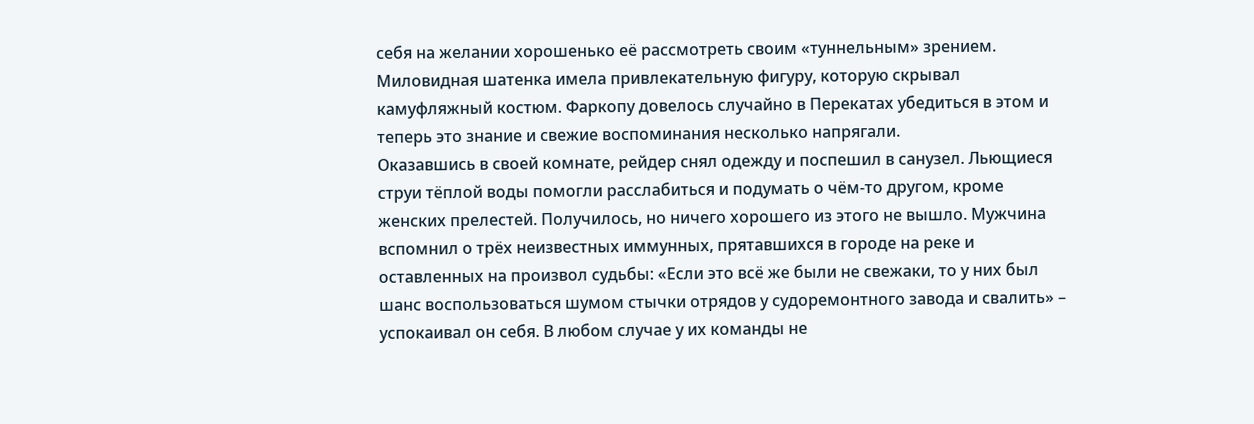себя на желании хорошенько её рассмотреть своим «туннельным» зрением. Миловидная шатенка имела привлекательную фигуру, которую скрывал камуфляжный костюм. Фаркопу довелось случайно в Перекатах убедиться в этом и теперь это знание и свежие воспоминания несколько напрягали.
Оказавшись в своей комнате, рейдер снял одежду и поспешил в санузел. Льющиеся струи тёплой воды помогли расслабиться и подумать о чём-то другом, кроме женских прелестей. Получилось, но ничего хорошего из этого не вышло. Мужчина вспомнил о трёх неизвестных иммунных, прятавшихся в городе на реке и оставленных на произвол судьбы: «Если это всё же были не свежаки, то у них был шанс воспользоваться шумом стычки отрядов у судоремонтного завода и свалить» – успокаивал он себя. В любом случае у их команды не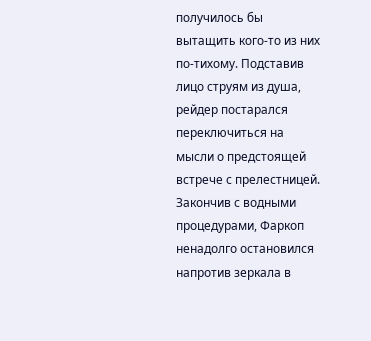получилось бы вытащить кого-то из них по-тихому. Подставив лицо струям из душа, рейдер постарался переключиться на мысли о предстоящей встрече с прелестницей. Закончив с водными процедурами, Фаркоп ненадолго остановился напротив зеркала в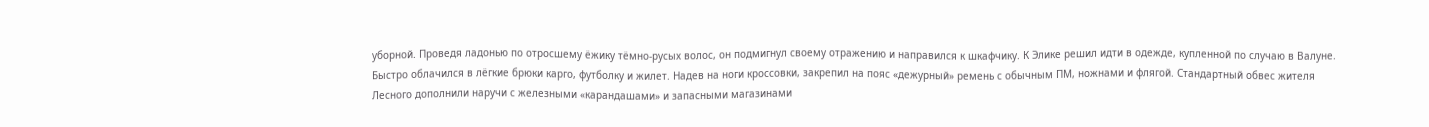уборной. Проведя ладонью по отросшему ёжику тёмно-русых волос, он подмигнул своему отражению и направился к шкафчику. К Элике решил идти в одежде, купленной по случаю в Валуне. Быстро облачился в лёгкие брюки карго, футболку и жилет. Надев на ноги кроссовки, закрепил на пояс «дежурный» ремень с обычным ПМ, ножнами и флягой. Стандартный обвес жителя Лесного дополнили наручи с железными «карандашами» и запасными магазинами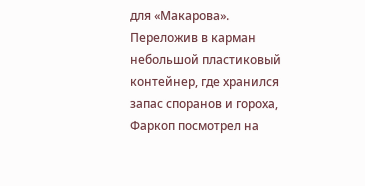для «Макарова». Переложив в карман небольшой пластиковый контейнер, где хранился запас споранов и гороха, Фаркоп посмотрел на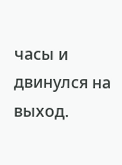часы и двинулся на выход.